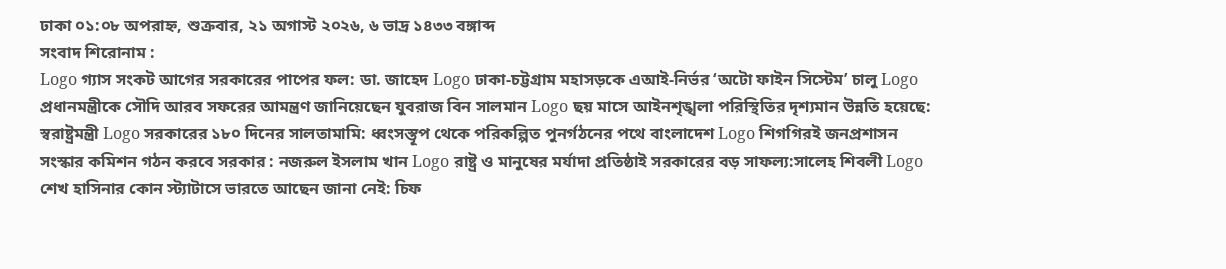ঢাকা ০১:০৮ অপরাহ্ন, শুক্রবার, ২১ অগাস্ট ২০২৬, ৬ ভাদ্র ১৪৩৩ বঙ্গাব্দ
সংবাদ শিরোনাম :
Logo গ্যাস সংকট আগের সরকারের পাপের ফল: ডা. জাহেদ Logo ঢাকা-চট্টগ্রাম মহাসড়কে এআই-নির্ভর ‘অটো ফাইন সিস্টেম’ চালু Logo প্রধানমন্ত্রীকে সৌদি আরব সফরের আমন্ত্রণ জানিয়েছেন যুবরাজ বিন সালমান Logo ছয় মাসে আইনশৃঙ্খলা পরিস্থিতির দৃশ্যমান উন্নতি হয়েছে: স্বরাষ্ট্রমন্ত্রী Logo সরকারের ১৮০ দিনের সালতামামি: ধ্বংসস্তূপ থেকে পরিকল্পিত পুনর্গঠনের পথে বাংলাদেশ Logo শিগগিরই জনপ্রশাসন সংস্কার কমিশন গঠন করবে সরকার : নজরুল ইসলাম খান Logo রাষ্ট্র ও মানুষের মর্যাদা প্রতিষ্ঠাই সরকারের বড় সাফল্য:সালেহ শিবলী Logo শেখ হাসিনার কোন স্ট্যাটাসে ভারতে আছেন জানা নেই: চিফ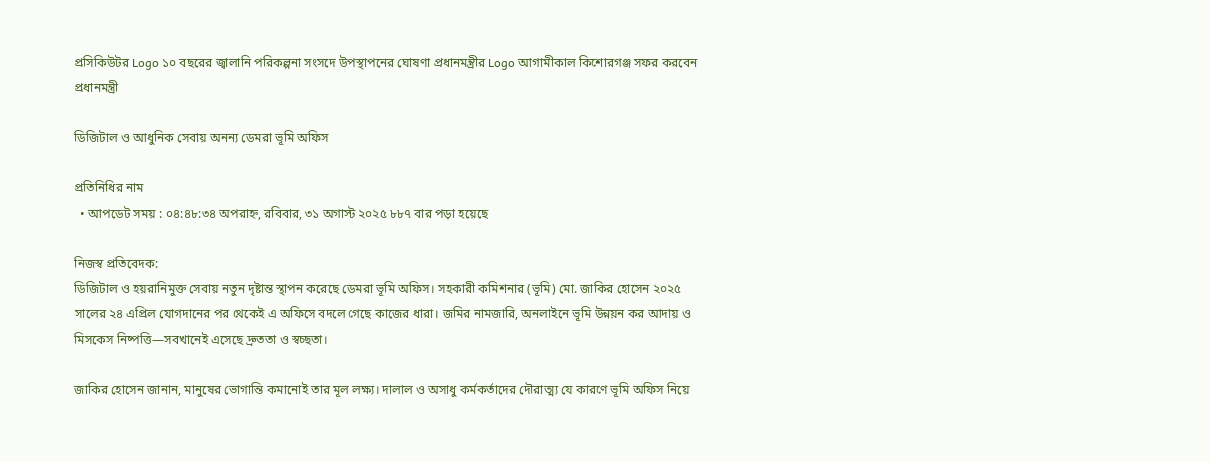প্রসিকিউটর Logo ১০ বছরের জ্বালানি পরিকল্পনা সংসদে উপস্থাপনের ঘোষণা প্রধানমন্ত্রীর Logo আগামীকাল কিশোরগঞ্জ সফর করবেন প্রধানমন্ত্রী

ডিজিটাল ও আধুনিক সেবায় অনন্য ডেমরা ভূমি অফিস

প্রতিনিধির নাম
  • আপডেট সময় : ০৪:৪৮:৩৪ অপরাহ্ন, রবিবার, ৩১ অগাস্ট ২০২৫ ৮৮৭ বার পড়া হয়েছে

নিজস্ব প্রতিবেদক:
ডিজিটাল ও হয়রানিমুক্ত সেবায় নতুন দৃষ্টান্ত স্থাপন করেছে ডেমরা ভূমি অফিস। সহকারী কমিশনার (ভূমি) মো. জাকির হোসেন ২০২৫ সালের ২৪ এপ্রিল যোগদানের পর থেকেই এ অফিসে বদলে গেছে কাজের ধারা। জমির নামজারি, অনলাইনে ভূমি উন্নয়ন কর আদায় ও মিসকেস নিষ্পত্তি—সবখানেই এসেছে দ্রুততা ও স্বচ্ছতা।

জাকির হোসেন জানান, মানুষের ভোগান্তি কমানোই তার মূল লক্ষ্য। দালাল ও অসাধু কর্মকর্তাদের দৌরাত্ম্য যে কারণে ভূমি অফিস নিয়ে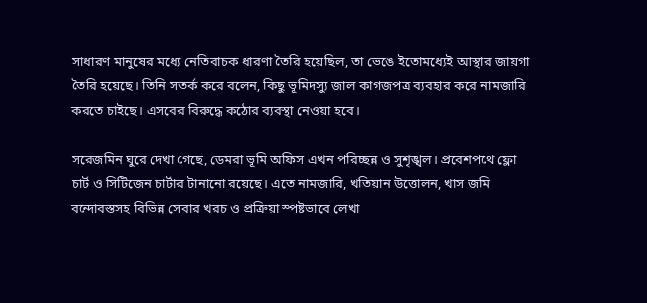সাধারণ মানুষের মধ্যে নেতিবাচক ধারণা তৈরি হয়েছিল, তা ভেঙে ইতোমধ্যেই আস্থার জায়গা তৈরি হয়েছে। তিনি সতর্ক করে বলেন, কিছু ভূমিদস্যু জাল কাগজপত্র ব্যবহার করে নামজারি করতে চাইছে। এসবের বিরুদ্ধে কঠোর ব্যবস্থা নেওয়া হবে।

সরেজমিন ঘুরে দেখা গেছে, ডেমরা ভূমি অফিস এখন পরিচ্ছন্ন ও সুশৃঙ্খল। প্রবেশপথে ফ্লো চার্ট ও সিটিজেন চার্টার টানানো রয়েছে। এতে নামজারি, খতিয়ান উত্তোলন, খাস জমি বন্দোবস্তসহ বিভিন্ন সেবার খরচ ও প্রক্রিয়া স্পষ্টভাবে লেখা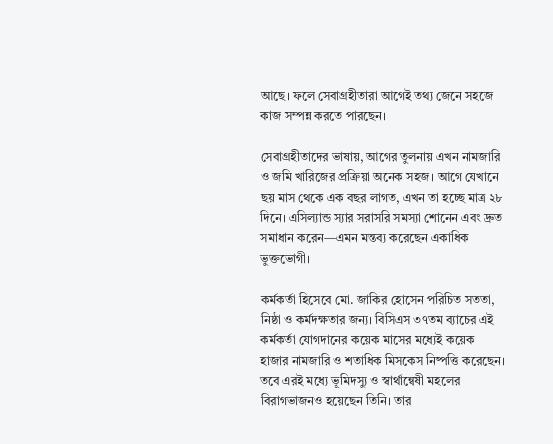আছে। ফলে সেবাগ্রহীতারা আগেই তথ্য জেনে সহজে কাজ সম্পন্ন করতে পারছেন।

সেবাগ্রহীতাদের ভাষায়, আগের তুলনায় এখন নামজারি ও জমি খারিজের প্রক্রিয়া অনেক সহজ। আগে যেখানে ছয় মাস থেকে এক বছর লাগত, এখন তা হচ্ছে মাত্র ২৮ দিনে। এসিল্যান্ড স্যার সরাসরি সমস্যা শোনেন এবং দ্রুত সমাধান করেন—এমন মন্তব্য করেছেন একাধিক ভুক্তভোগী।

কর্মকর্তা হিসেবে মো. জাকির হোসেন পরিচিত সততা, নিষ্ঠা ও কর্মদক্ষতার জন্য। বিসিএস ৩৭তম ব্যাচের এই কর্মকর্তা যোগদানের কয়েক মাসের মধ্যেই কয়েক হাজার নামজারি ও শতাধিক মিসকেস নিষ্পত্তি করেছেন। তবে এরই মধ্যে ভূমিদস্যু ও স্বার্থান্বেষী মহলের বিরাগভাজনও হয়েছেন তিনি। তার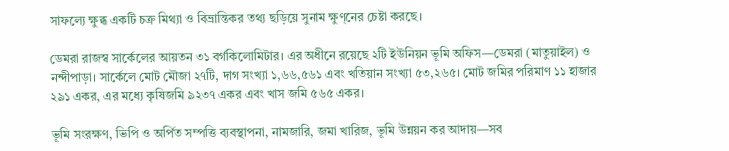সাফল্যে ক্ষুব্ধ একটি চক্র মিথ্যা ও বিভ্রান্তিকর তথ্য ছড়িয়ে সুনাম ক্ষুণ্নের চেষ্টা করছে।

ডেমরা রাজস্ব সার্কেলের আয়তন ৩১ বর্গকিলোমিটার। এর অধীনে রয়েছে ২টি ইউনিয়ন ভূমি অফিস—ডেমরা (মাতুয়াইল) ও নন্দীপাড়া। সার্কেলে মোট মৌজা ২৭টি, দাগ সংখ্যা ১,৬৬,৫৬১ এবং খতিয়ান সংখ্যা ৫৩,২৬৫। মোট জমির পরিমাণ ১১ হাজার ২৯১ একর, এর মধ্যে কৃষিজমি ৯২৩৭ একর এবং খাস জমি ৫৬৫ একর।

ভূমি সংরক্ষণ, ভিপি ও অর্পিত সম্পত্তি ব্যবস্থাপনা, নামজারি, জমা খারিজ, ভূমি উন্নয়ন কর আদায়—সব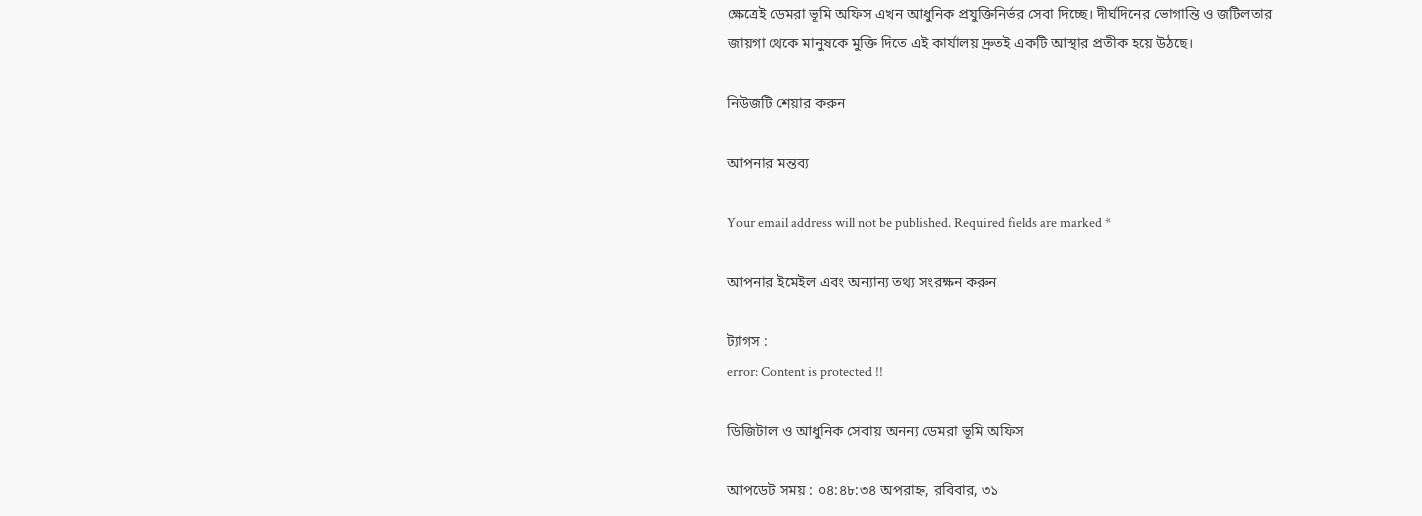ক্ষেত্রেই ডেমরা ভূমি অফিস এখন আধুনিক প্রযুক্তিনির্ভর সেবা দিচ্ছে। দীর্ঘদিনের ভোগান্তি ও জটিলতার জায়গা থেকে মানুষকে মুক্তি দিতে এই কার্যালয় দ্রুতই একটি আস্থার প্রতীক হয়ে উঠছে।

নিউজটি শেয়ার করুন

আপনার মন্তব্য

Your email address will not be published. Required fields are marked *

আপনার ইমেইল এবং অন্যান্য তথ্য সংরক্ষন করুন

ট্যাগস :
error: Content is protected !!

ডিজিটাল ও আধুনিক সেবায় অনন্য ডেমরা ভূমি অফিস

আপডেট সময় : ০৪:৪৮:৩৪ অপরাহ্ন, রবিবার, ৩১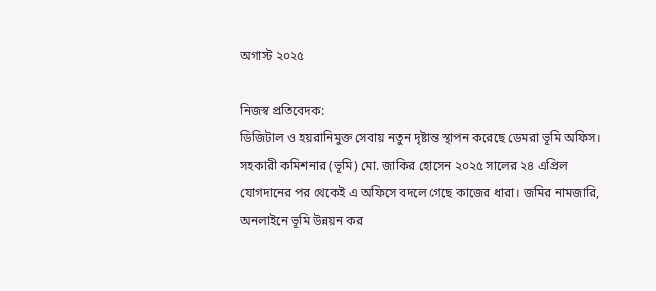অগাস্ট ২০২৫

নিজস্ব প্রতিবেদক:
ডিজিটাল ও হয়রানিমুক্ত সেবায় নতুন দৃষ্টান্ত স্থাপন করেছে ডেমরা ভূমি অফিস। সহকারী কমিশনার (ভূমি) মো. জাকির হোসেন ২০২৫ সালের ২৪ এপ্রিল যোগদানের পর থেকেই এ অফিসে বদলে গেছে কাজের ধারা। জমির নামজারি, অনলাইনে ভূমি উন্নয়ন কর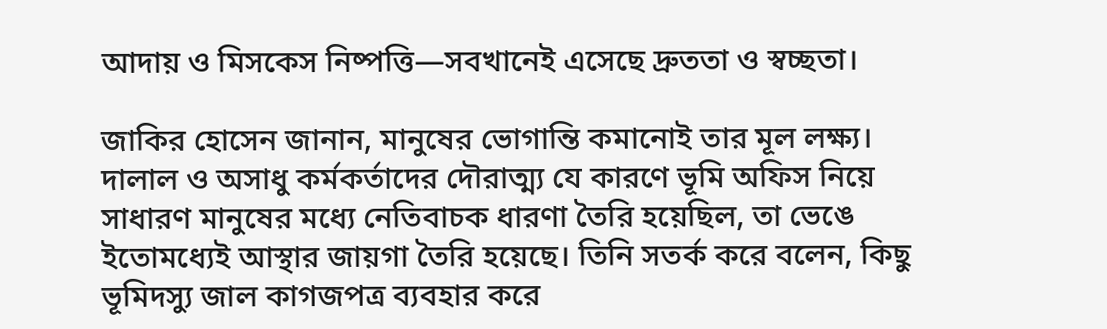আদায় ও মিসকেস নিষ্পত্তি—সবখানেই এসেছে দ্রুততা ও স্বচ্ছতা।

জাকির হোসেন জানান, মানুষের ভোগান্তি কমানোই তার মূল লক্ষ্য। দালাল ও অসাধু কর্মকর্তাদের দৌরাত্ম্য যে কারণে ভূমি অফিস নিয়ে সাধারণ মানুষের মধ্যে নেতিবাচক ধারণা তৈরি হয়েছিল, তা ভেঙে ইতোমধ্যেই আস্থার জায়গা তৈরি হয়েছে। তিনি সতর্ক করে বলেন, কিছু ভূমিদস্যু জাল কাগজপত্র ব্যবহার করে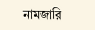নামজারি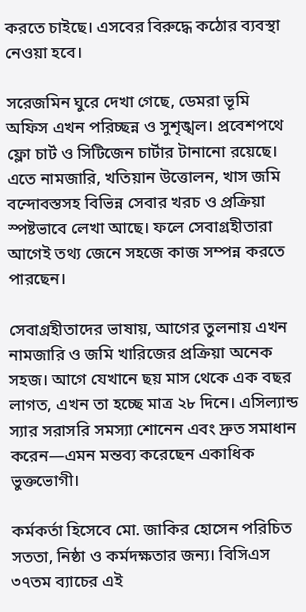করতে চাইছে। এসবের বিরুদ্ধে কঠোর ব্যবস্থা নেওয়া হবে।

সরেজমিন ঘুরে দেখা গেছে, ডেমরা ভূমি অফিস এখন পরিচ্ছন্ন ও সুশৃঙ্খল। প্রবেশপথে ফ্লো চার্ট ও সিটিজেন চার্টার টানানো রয়েছে। এতে নামজারি, খতিয়ান উত্তোলন, খাস জমি বন্দোবস্তসহ বিভিন্ন সেবার খরচ ও প্রক্রিয়া স্পষ্টভাবে লেখা আছে। ফলে সেবাগ্রহীতারা আগেই তথ্য জেনে সহজে কাজ সম্পন্ন করতে পারছেন।

সেবাগ্রহীতাদের ভাষায়, আগের তুলনায় এখন নামজারি ও জমি খারিজের প্রক্রিয়া অনেক সহজ। আগে যেখানে ছয় মাস থেকে এক বছর লাগত, এখন তা হচ্ছে মাত্র ২৮ দিনে। এসিল্যান্ড স্যার সরাসরি সমস্যা শোনেন এবং দ্রুত সমাধান করেন—এমন মন্তব্য করেছেন একাধিক ভুক্তভোগী।

কর্মকর্তা হিসেবে মো. জাকির হোসেন পরিচিত সততা, নিষ্ঠা ও কর্মদক্ষতার জন্য। বিসিএস ৩৭তম ব্যাচের এই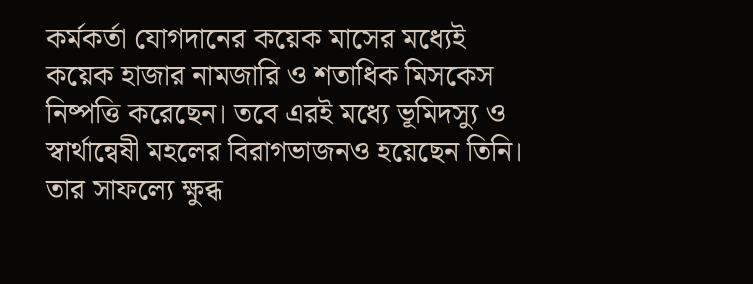কর্মকর্তা যোগদানের কয়েক মাসের মধ্যেই কয়েক হাজার নামজারি ও শতাধিক মিসকেস নিষ্পত্তি করেছেন। তবে এরই মধ্যে ভূমিদস্যু ও স্বার্থান্বেষী মহলের বিরাগভাজনও হয়েছেন তিনি। তার সাফল্যে ক্ষুব্ধ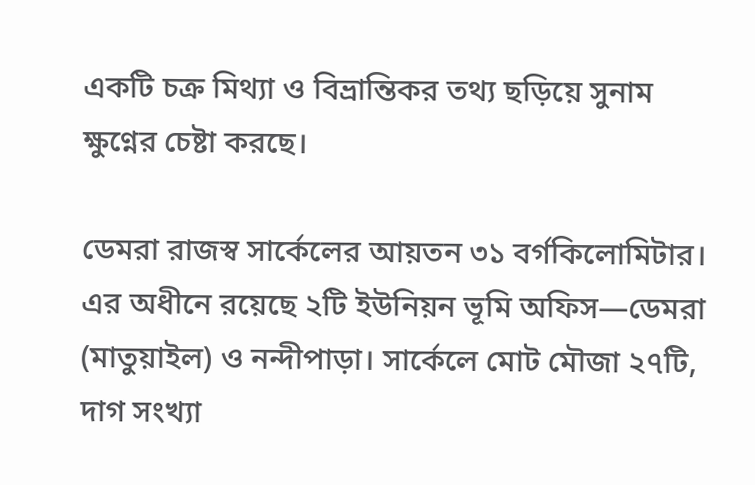একটি চক্র মিথ্যা ও বিভ্রান্তিকর তথ্য ছড়িয়ে সুনাম ক্ষুণ্নের চেষ্টা করছে।

ডেমরা রাজস্ব সার্কেলের আয়তন ৩১ বর্গকিলোমিটার। এর অধীনে রয়েছে ২টি ইউনিয়ন ভূমি অফিস—ডেমরা (মাতুয়াইল) ও নন্দীপাড়া। সার্কেলে মোট মৌজা ২৭টি, দাগ সংখ্যা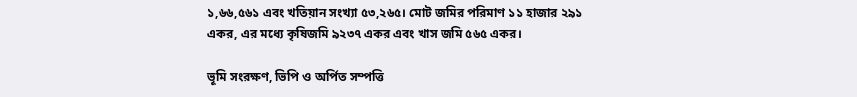১,৬৬,৫৬১ এবং খতিয়ান সংখ্যা ৫৩,২৬৫। মোট জমির পরিমাণ ১১ হাজার ২৯১ একর, এর মধ্যে কৃষিজমি ৯২৩৭ একর এবং খাস জমি ৫৬৫ একর।

ভূমি সংরক্ষণ, ভিপি ও অর্পিত সম্পত্তি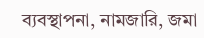ব্যবস্থাপনা, নামজারি, জমা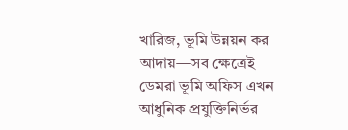খারিজ, ভূমি উন্নয়ন কর আদায়—সব ক্ষেত্রেই ডেমরা ভূমি অফিস এখন আধুনিক প্রযুক্তিনির্ভর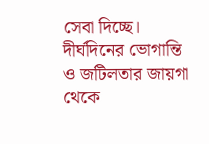সেবা দিচ্ছে। দীর্ঘদিনের ভোগান্তি ও জটিলতার জায়গা থেকে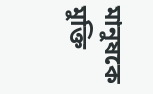মানুষকে মুক্তি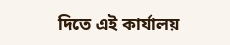দিতে এই কার্যালয়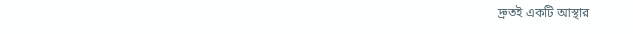দ্রুতই একটি আস্থার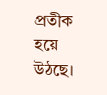প্রতীক হয়ে উঠছে।